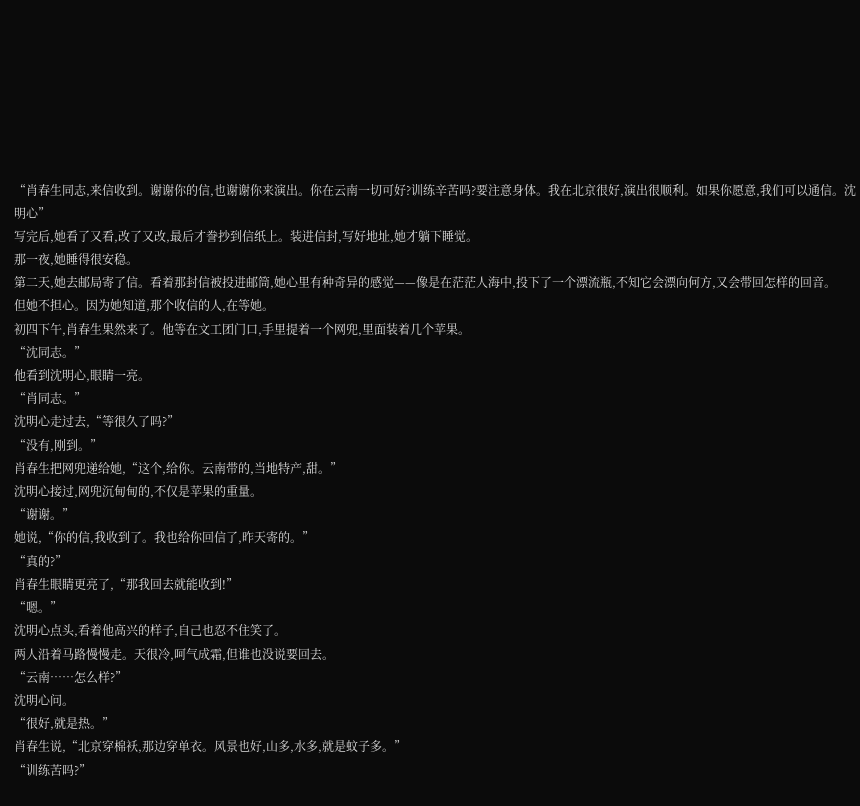“肖春生同志,来信收到。谢谢你的信,也谢谢你来演出。你在云南一切可好?训练辛苦吗?要注意身体。我在北京很好,演出很顺利。如果你愿意,我们可以通信。沈明心”
写完后,她看了又看,改了又改,最后才誊抄到信纸上。装进信封,写好地址,她才躺下睡觉。
那一夜,她睡得很安稳。
第二天,她去邮局寄了信。看着那封信被投进邮筒,她心里有种奇异的感觉——像是在茫茫人海中,投下了一个漂流瓶,不知它会漂向何方,又会带回怎样的回音。
但她不担心。因为她知道,那个收信的人,在等她。
初四下午,肖春生果然来了。他等在文工团门口,手里提着一个网兜,里面装着几个苹果。
“沈同志。”
他看到沈明心,眼睛一亮。
“肖同志。”
沈明心走过去,“等很久了吗?”
“没有,刚到。”
肖春生把网兜递给她,“这个,给你。云南带的,当地特产,甜。”
沈明心接过,网兜沉甸甸的,不仅是苹果的重量。
“谢谢。”
她说,“你的信,我收到了。我也给你回信了,昨天寄的。”
“真的?”
肖春生眼睛更亮了,“那我回去就能收到!”
“嗯。”
沈明心点头,看着他高兴的样子,自己也忍不住笑了。
两人沿着马路慢慢走。天很冷,呵气成霜,但谁也没说要回去。
“云南……怎么样?”
沈明心问。
“很好,就是热。”
肖春生说,“北京穿棉袄,那边穿单衣。风景也好,山多,水多,就是蚊子多。”
“训练苦吗?”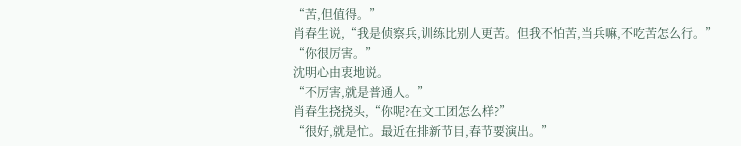“苦,但值得。”
肖春生说,“我是侦察兵,训练比别人更苦。但我不怕苦,当兵嘛,不吃苦怎么行。”
“你很厉害。”
沈明心由衷地说。
“不厉害,就是普通人。”
肖春生挠挠头,“你呢?在文工团怎么样?”
“很好,就是忙。最近在排新节目,春节要演出。”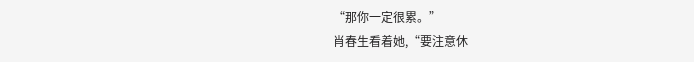“那你一定很累。”
肖春生看着她,“要注意休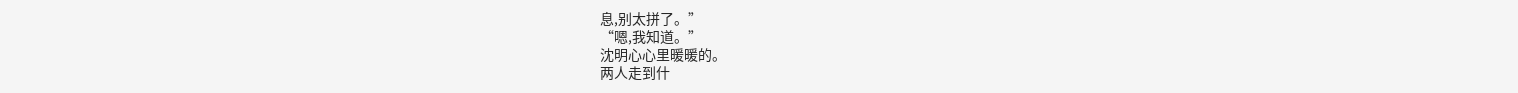息,别太拼了。”
“嗯,我知道。”
沈明心心里暖暖的。
两人走到什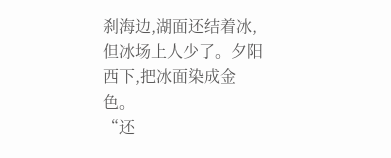刹海边,湖面还结着冰,但冰场上人少了。夕阳西下,把冰面染成金色。
“还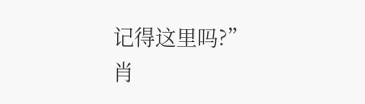记得这里吗?”
肖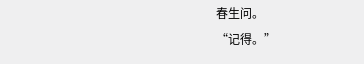春生问。
“记得。”